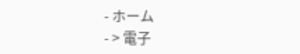- ホーム
- > 電子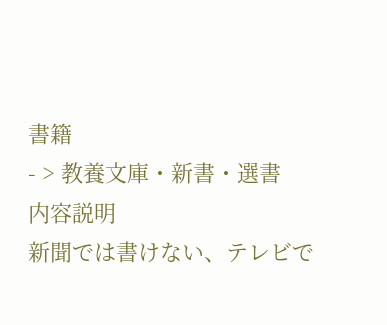書籍
- > 教養文庫・新書・選書
内容説明
新聞では書けない、テレビで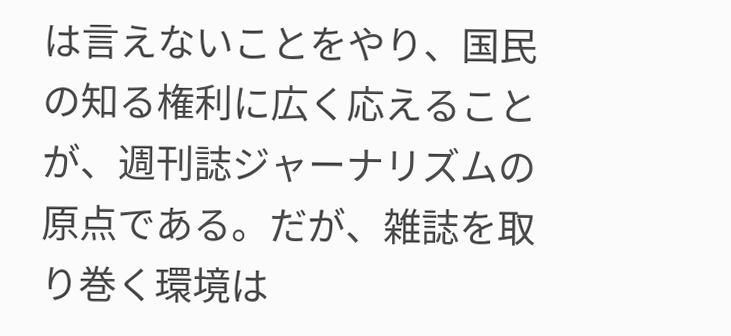は言えないことをやり、国民の知る権利に広く応えることが、週刊誌ジャーナリズムの原点である。だが、雑誌を取り巻く環境は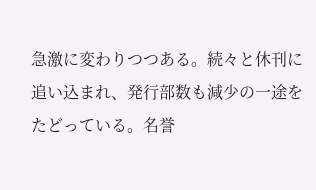急激に変わりつつある。続々と休刊に追い込まれ、発行部数も減少の一途をたどっている。名誉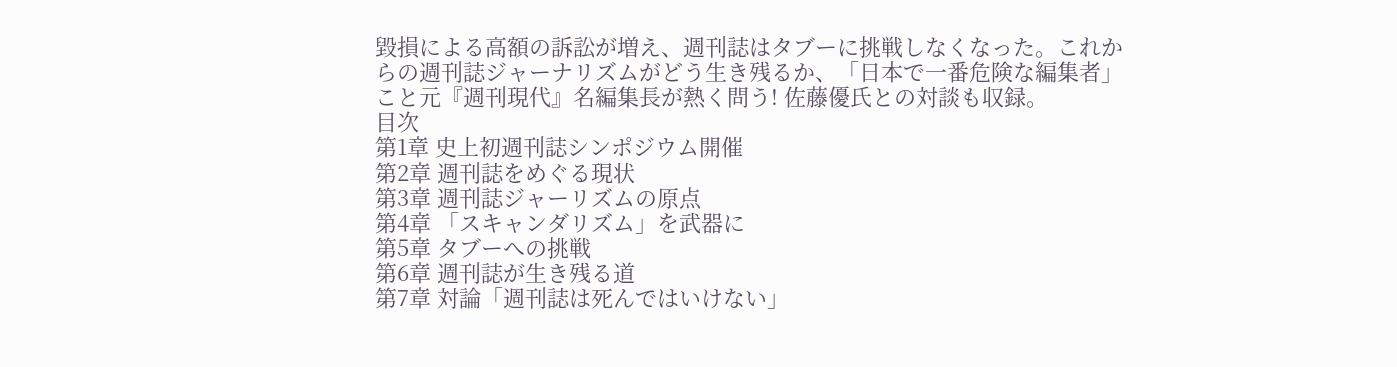毀損による高額の訴訟が増え、週刊誌はタブーに挑戦しなくなった。これからの週刊誌ジャーナリズムがどう生き残るか、「日本で一番危険な編集者」こと元『週刊現代』名編集長が熱く問う! 佐藤優氏との対談も収録。
目次
第1章 史上初週刊誌シンポジウム開催
第2章 週刊誌をめぐる現状
第3章 週刊誌ジャーリズムの原点
第4章 「スキャンダリズム」を武器に
第5章 タブーへの挑戦
第6章 週刊誌が生き残る道
第7章 対論「週刊誌は死んではいけない」